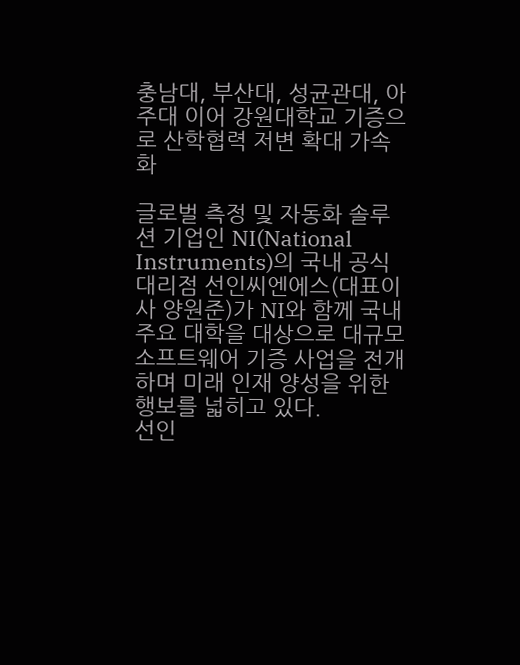충남대, 부산대, 성균관대, 아주대 이어 강원대학교 기증으로 산학협력 저변 확대 가속화

글로벌 측정 및 자동화 솔루션 기업인 NI(National Instruments)의 국내 공식 대리점 선인씨엔에스(대표이사 양원준)가 NI와 함께 국내 주요 대학을 대상으로 대규모 소프트웨어 기증 사업을 전개하며 미래 인재 양성을 위한 행보를 넓히고 있다.
선인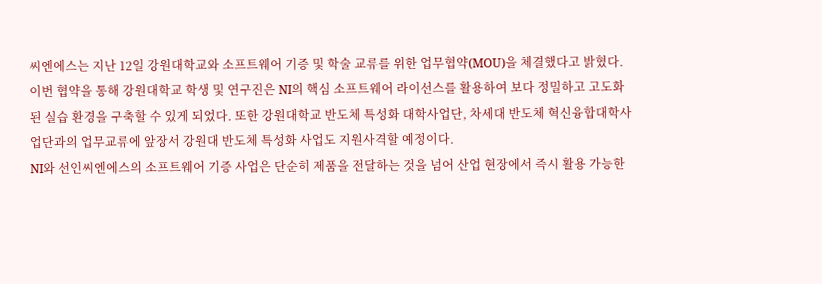씨엔에스는 지난 12일 강원대학교와 소프트웨어 기증 및 학술 교류를 위한 업무협약(MOU)을 체결했다고 밝혔다.
이번 협약을 통해 강원대학교 학생 및 연구진은 NI의 핵심 소프트웨어 라이선스를 활용하여 보다 정밀하고 고도화된 실습 환경을 구축할 수 있게 되었다. 또한 강원대학교 반도체 특성화 대학사업단, 차세대 반도체 혁신융합대학사업단과의 업무교류에 앞장서 강원대 반도체 특성화 사업도 지원사격할 예정이다.
NI와 선인씨엔에스의 소프트웨어 기증 사업은 단순히 제품을 전달하는 것을 넘어 산업 현장에서 즉시 활용 가능한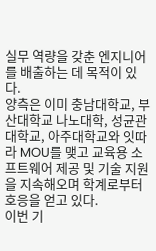실무 역량을 갖춘 엔지니어를 배출하는 데 목적이 있다.
양측은 이미 충남대학교, 부산대학교 나노대학, 성균관대학교, 아주대학교와 잇따라 MOU를 맺고 교육용 소프트웨어 제공 및 기술 지원을 지속해오며 학계로부터 호응을 얻고 있다.
이번 기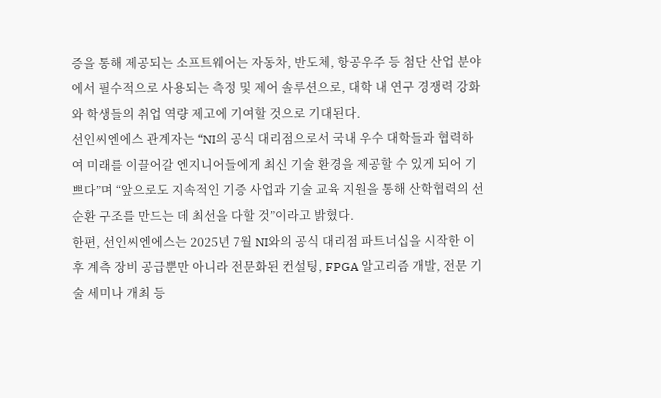증을 통해 제공되는 소프트웨어는 자동차, 반도체, 항공우주 등 첨단 산업 분야에서 필수적으로 사용되는 측정 및 제어 솔루션으로, 대학 내 연구 경쟁력 강화와 학생들의 취업 역량 제고에 기여할 것으로 기대된다.
선인씨엔에스 관계자는 “NI의 공식 대리점으로서 국내 우수 대학들과 협력하여 미래를 이끌어갈 엔지니어들에게 최신 기술 환경을 제공할 수 있게 되어 기쁘다”며 “앞으로도 지속적인 기증 사업과 기술 교육 지원을 통해 산학협력의 선순환 구조를 만드는 데 최선을 다할 것”이라고 밝혔다.
한편, 선인씨엔에스는 2025년 7월 NI와의 공식 대리점 파트너십을 시작한 이후 계측 장비 공급뿐만 아니라 전문화된 컨설팅, FPGA 알고리즘 개발, 전문 기술 세미나 개최 등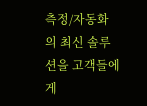측정/자동화의 최신 솔루션을 고객들에게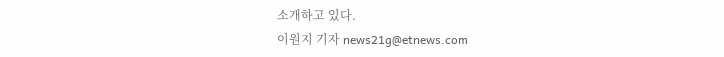소개하고 있다.
이원지 기자 news21g@etnews.com